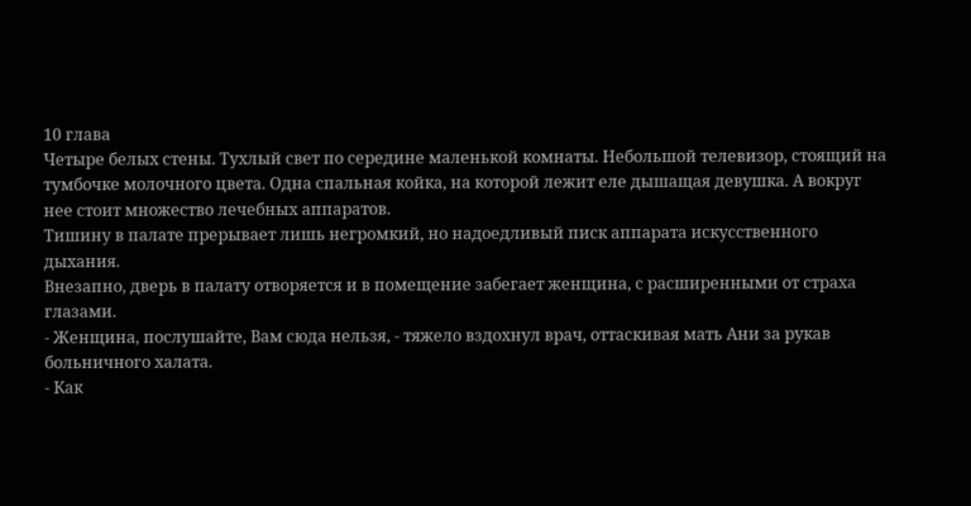10 глава
Четыре белых стены. Тухлый свет по середине маленькой комнаты. Небольшой телевизор, стоящий на тумбочке молочного цвета. Одна спальная койка, на которой лежит еле дышащая девушка. А вокруг нее стоит множество лечебных аппаратов.
Тишину в палате прерывает лишь негромкий, но надоедливый писк аппарата искусственного дыхания.
Внезапно, дверь в палату отворяется и в помещение забегает женщина, с расширенными от страха глазами.
- Женщина, послушайте, Вам сюда нельзя, - тяжело вздохнул врач, оттаскивая мать Ани за рукав больничного халата.
- Как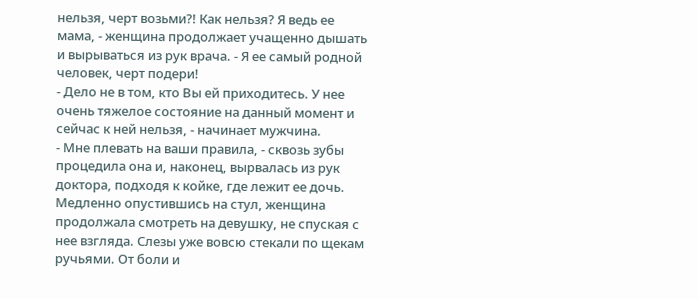нельзя, черт возьми?! Как нельзя? Я ведь ее мама, - женщина продолжает учащенно дышать и вырываться из рук врача. - Я ее самый родной человек, черт подери!
- Дело не в том, кто Вы ей приходитесь. У нее очень тяжелое состояние на данный момент и сейчас к ней нельзя, - начинает мужчина.
- Мне плевать на ваши правила, - сквозь зубы процедила она и, наконец, вырвалась из рук доктора, подходя к койке, где лежит ее дочь.
Медленно опустившись на стул, женщина продолжала смотреть на девушку, не спуская с нее взгляда. Слезы уже вовсю стекали по щекам ручьями. От боли и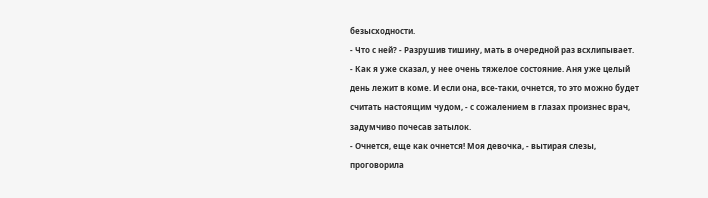безысходности.
- Что с ней? - Разрушив тишину, мать в очередной раз всхлипывает.
- Как я уже сказал, у нее очень тяжелое состояние. Аня уже целый день лежит в коме. И если она, все-таки, очнется, то это можно будет считать настоящим чудом, - с сожалением в глазах произнес врач, задумчиво почесав затылок.
- Очнется, еще как очнется! Моя девочка, - вытирая слезы, проговорила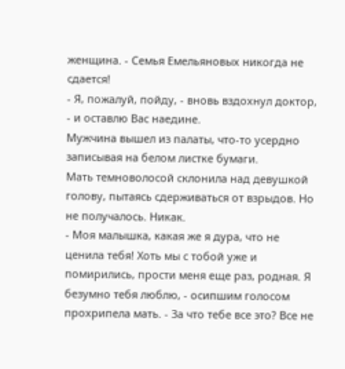женщина. - Семья Емельяновых никогда не сдается!
- Я, пожалуй, пойду, - вновь вздохнул доктор, - и оставлю Вас наедине.
Мужчина вышел из палаты, что-то усердно записывая на белом листке бумаги.
Мать темноволосой склонила над девушкой голову, пытаясь сдерживаться от взрыдов. Но не получалось. Никак.
- Моя малышка, какая же я дура, что не ценила тебя! Хоть мы с тобой уже и помирились, прости меня еще раз, родная. Я безумно тебя люблю, - осипшим голосом прохрипела мать. - За что тебе все это? Все не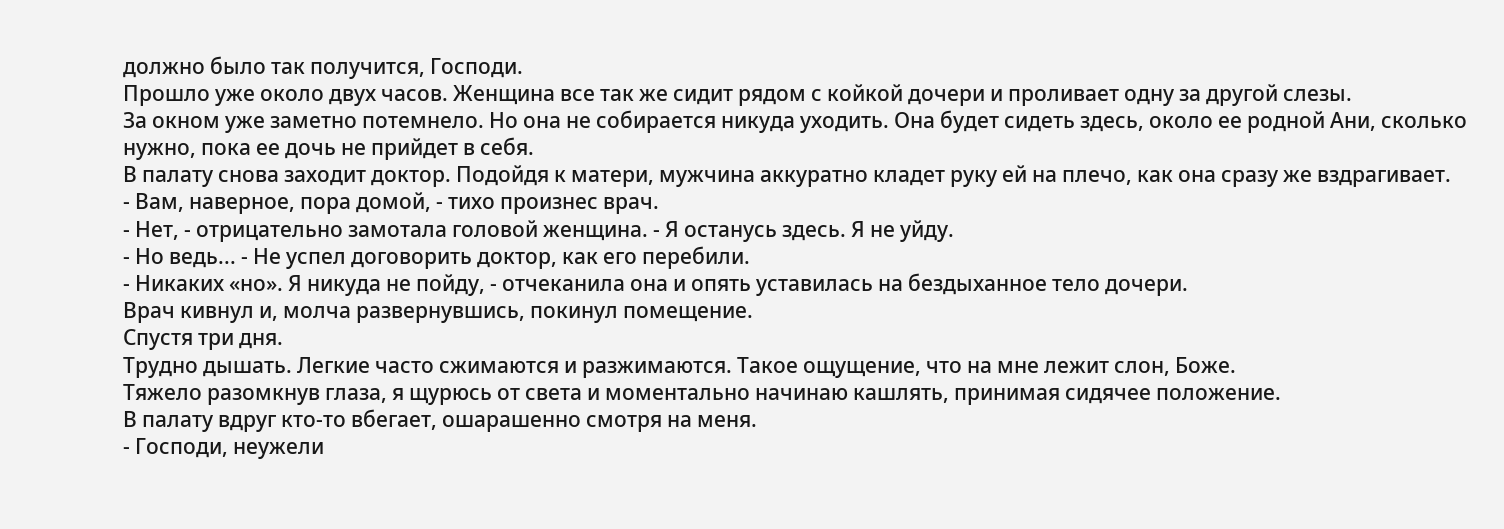должно было так получится, Господи.
Прошло уже около двух часов. Женщина все так же сидит рядом с койкой дочери и проливает одну за другой слезы.
За окном уже заметно потемнело. Но она не собирается никуда уходить. Она будет сидеть здесь, около ее родной Ани, сколько нужно, пока ее дочь не прийдет в себя.
В палату снова заходит доктор. Подойдя к матери, мужчина аккуратно кладет руку ей на плечо, как она сразу же вздрагивает.
- Вам, наверное, пора домой, - тихо произнес врач.
- Нет, - отрицательно замотала головой женщина. - Я останусь здесь. Я не уйду.
- Но ведь... - Не успел договорить доктор, как его перебили.
- Никаких «но». Я никуда не пойду, - отчеканила она и опять уставилась на бездыханное тело дочери.
Врач кивнул и, молча развернувшись, покинул помещение.
Спустя три дня.
Трудно дышать. Легкие часто сжимаются и разжимаются. Такое ощущение, что на мне лежит слон, Боже.
Тяжело разомкнув глаза, я щурюсь от света и моментально начинаю кашлять, принимая сидячее положение.
В палату вдруг кто-то вбегает, ошарашенно смотря на меня.
- Господи, неужели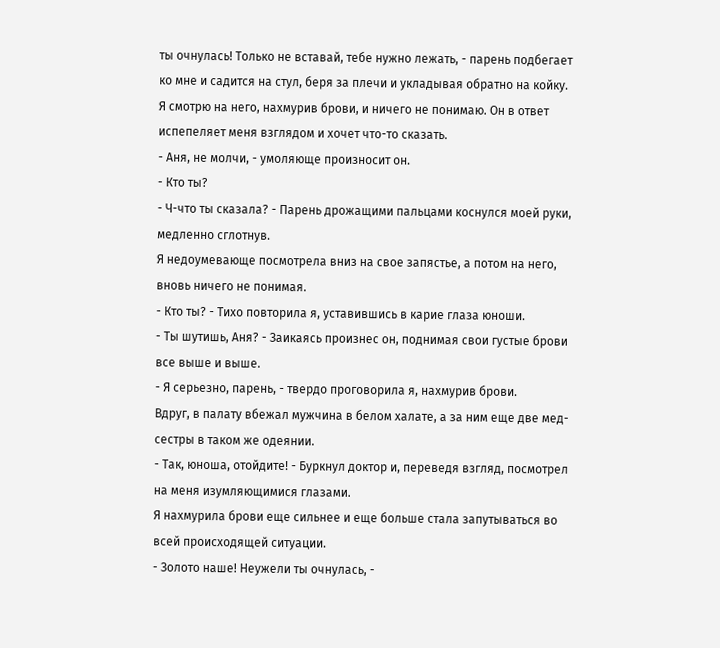ты очнулась! Только не вставай, тебе нужно лежать, - парень подбегает ко мне и садится на стул, беря за плечи и укладывая обратно на койку.
Я смотрю на него, нахмурив брови, и ничего не понимаю. Он в ответ испепеляет меня взглядом и хочет что-то сказать.
- Аня, не молчи, - умоляюще произносит он.
- Кто ты?
- Ч-что ты сказала? - Парень дрожащими пальцами коснулся моей руки, медленно сглотнув.
Я недоумевающе посмотрела вниз на свое запястье, а потом на него, вновь ничего не понимая.
- Кто ты? - Тихо повторила я, уставившись в карие глаза юноши.
- Ты шутишь, Аня? - Заикаясь произнес он, поднимая свои густые брови все выше и выше.
- Я серьезно, парень, - твердо проговорила я, нахмурив брови.
Вдруг, в палату вбежал мужчина в белом халате, а за ним еще две мед-сестры в таком же одеянии.
- Так, юноша, отойдите! - Буркнул доктор и, переведя взгляд, посмотрел на меня изумляющимися глазами.
Я нахмурила брови еще сильнее и еще больше стала запутываться во всей происходящей ситуации.
- Золото наше! Неужели ты очнулась, -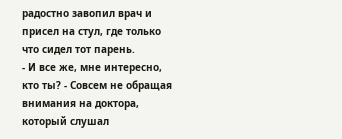радостно завопил врач и присел на стул, где только что сидел тот парень.
- И все же, мне интересно, кто ты? - Совсем не обращая внимания на доктора, который слушал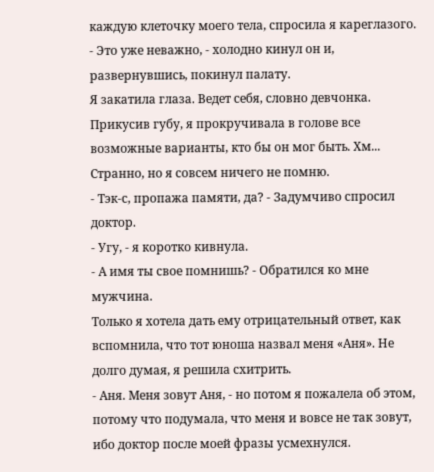каждую клеточку моего тела, спросила я кареглазого.
- Это уже неважно, - холодно кинул он и, развернувшись, покинул палату.
Я закатила глаза. Ведет себя, словно девчонка. Прикусив губу, я прокручивала в голове все возможные варианты, кто бы он мог быть. Хм... Странно, но я совсем ничего не помню.
- Тэк-с, пропажа памяти, да? - Задумчиво спросил доктор.
- Угу, - я коротко кивнула.
- А имя ты свое помнишь? - Обратился ко мне мужчина.
Только я хотела дать ему отрицательный ответ, как вспомнила, что тот юноша назвал меня «Аня». Не долго думая, я решила схитрить.
- Аня. Меня зовут Аня, - но потом я пожалела об этом, потому что подумала, что меня и вовсе не так зовут, ибо доктор после моей фразы усмехнулся.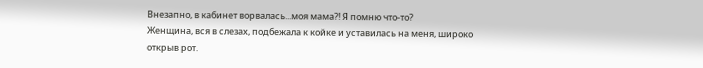Внезапно, в кабинет ворвалась...моя мама?! Я помню что-то?
Женщина, вся в слезах, подбежала к койке и уставилась на меня, широко открыв рот.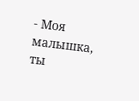- Моя малышка, ты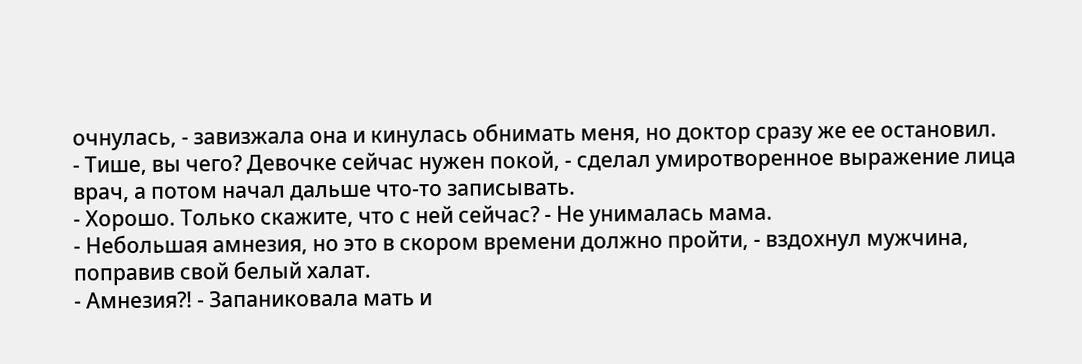очнулась, - завизжала она и кинулась обнимать меня, но доктор сразу же ее остановил.
- Тише, вы чего? Девочке сейчас нужен покой, - сделал умиротворенное выражение лица врач, а потом начал дальше что-то записывать.
- Хорошо. Только скажите, что с ней сейчас? - Не унималась мама.
- Небольшая амнезия, но это в скором времени должно пройти, - вздохнул мужчина, поправив свой белый халат.
- Амнезия?! - Запаниковала мать и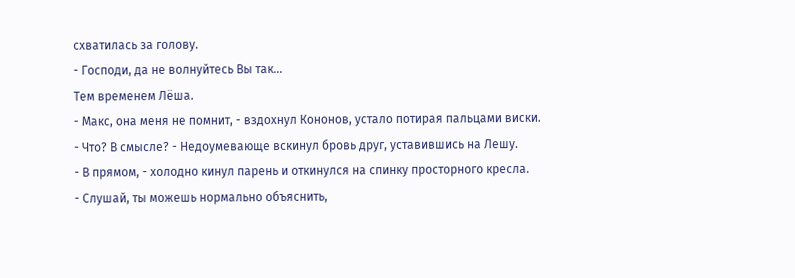схватилась за голову.
- Господи, да не волнуйтесь Вы так...
Тем временем Лёша.
- Макс, она меня не помнит, - вздохнул Кононов, устало потирая пальцами виски.
- Что? В смысле? - Недоумевающе вскинул бровь друг, уставившись на Лешу.
- В прямом, - холодно кинул парень и откинулся на спинку просторного кресла.
- Слушай, ты можешь нормально объяснить,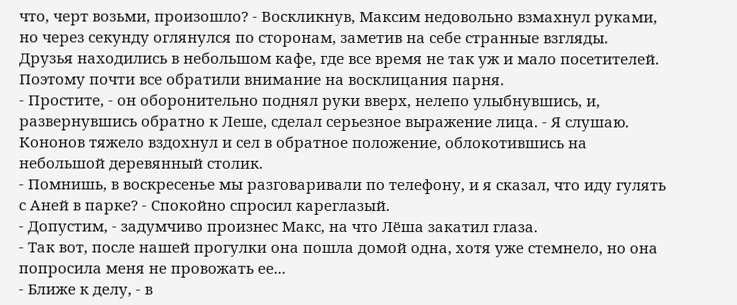что, черт возьми, произошло? - Воскликнув, Максим недовольно взмахнул руками, но через секунду оглянулся по сторонам, заметив на себе странные взгляды.
Друзья находились в небольшом кафе, где все время не так уж и мало посетителей. Поэтому почти все обратили внимание на восклицания парня.
- Простите, - он оборонительно поднял руки вверх, нелепо улыбнувшись, и, развернувшись обратно к Леше, сделал серьезное выражение лица. - Я слушаю.
Кононов тяжело вздохнул и сел в обратное положение, облокотившись на небольшой деревянный столик.
- Помнишь, в воскресенье мы разговаривали по телефону, и я сказал, что иду гулять с Аней в парке? - Спокойно спросил кареглазый.
- Допустим, - задумчиво произнес Макс, на что Лёша закатил глаза.
- Так вот, после нашей прогулки она пошла домой одна, хотя уже стемнело, но она попросила меня не провожать ее...
- Ближе к делу, - в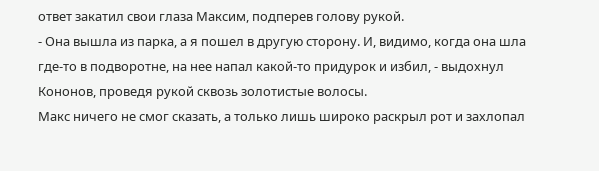ответ закатил свои глаза Максим, подперев голову рукой.
- Она вышла из парка, а я пошел в другую сторону. И, видимо, когда она шла где-то в подворотне, на нее напал какой-то придурок и избил, - выдохнул Кононов, проведя рукой сквозь золотистые волосы.
Макс ничего не смог сказать, а только лишь широко раскрыл рот и захлопал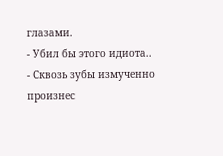глазами.
- Убил бы этого идиота.. - Сквозь зубы измученно произнес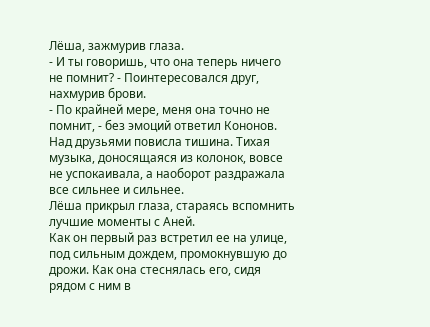Лёша, зажмурив глаза.
- И ты говоришь, что она теперь ничего не помнит? - Поинтересовался друг, нахмурив брови.
- По крайней мере, меня она точно не помнит, - без эмоций ответил Кононов.
Над друзьями повисла тишина. Тихая музыка, доносящаяся из колонок, вовсе не успокаивала, а наоборот раздражала все сильнее и сильнее.
Лёша прикрыл глаза, стараясь вспомнить лучшие моменты с Аней.
Как он первый раз встретил ее на улице, под сильным дождем, промокнувшую до дрожи. Как она стеснялась его, сидя рядом с ним в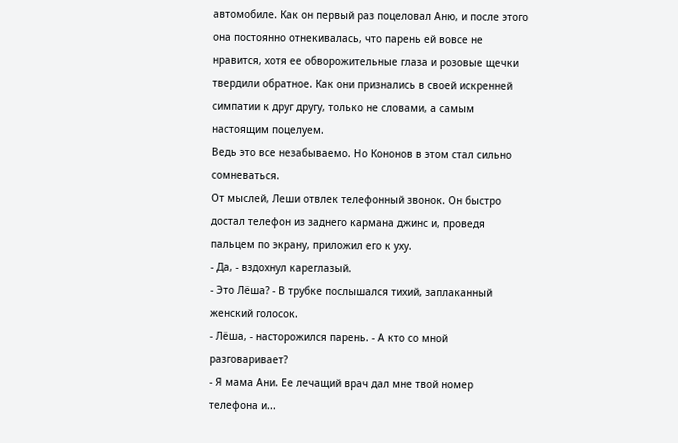автомобиле. Как он первый раз поцеловал Аню, и после этого она постоянно отнекивалась, что парень ей вовсе не нравится, хотя ее обворожительные глаза и розовые щечки твердили обратное. Как они признались в своей искренней симпатии к друг другу, только не словами, а самым настоящим поцелуем.
Ведь это все незабываемо. Но Кононов в этом стал сильно сомневаться.
От мыслей, Леши отвлек телефонный звонок. Он быстро достал телефон из заднего кармана джинс и, проведя пальцем по экрану, приложил его к уху.
- Да, - вздохнул кареглазый.
- Это Лёша? - В трубке послышался тихий, заплаканный женский голосок.
- Лёша, - насторожился парень. - А кто со мной разговаривает?
- Я мама Ани. Ее лечащий врач дал мне твой номер телефона и...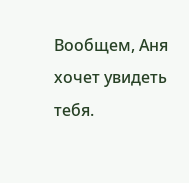Вообщем, Аня хочет увидеть тебя.